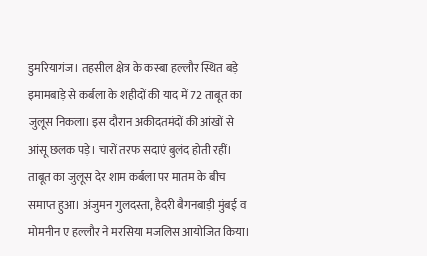डुमरियागंज। तहसील क्षेत्र के कस्बा हल्लौर स्थित बड़े इमामबाड़े से कर्बला के शहीदों की याद में 72 ताबूत का जुलूस निकला। इस दौरान अकीदतमंदों की आंखों से आंसू छलक पड़े। चारों तरफ सदाएं बुलंद होती रहीं। ताबूत का जुलूस देर शाम कर्बला पर मातम के बीच समाप्त हुआ। अंजुमन गुलदस्ता, हैदरी बैगनबाड़ी मुंबई व मोमनीन ए हल्लौर ने मरसिया मजलिस आयोजित किया।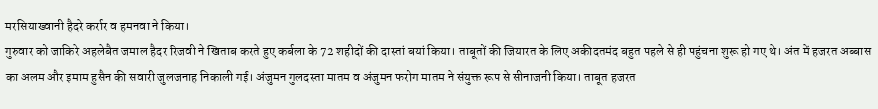मरसियाख्वानी हैदरे कर्रार व हमनवा ने किया।
गुरुवार को जाकिरे अहलेबैत जमाल हैदर रिजवी ने खिताब करते हुए कर्बला के 72 शहीदों की दास्तां बयां किया। ताबूतों की जियारत के लिए अकीदतमंद बहुत पहले से ही पहुंचना शुरू हो गए थे। अंत में हजरत अब्बास का अलम और इमाम हुसैन की सवारी जुलजनाह निकाली गई। अंजुमन गुलदस्ता मातम व अंजुमन फरोग मातम ने संयुक्त रूप से सीनाजनी किया। ताबूत हजरत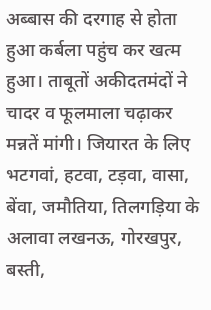अब्बास की दरगाह से होता हुआ कर्बला पहुंच कर खत्म हुआ। ताबूतों अकीदतमंदों ने चादर व फूलमाला चढ़ाकर मन्नतें मांगी। जियारत के लिए भटगवां, हटवा, टड़वा, वासा, बेंवा, जमौतिया, तिलगड़िया के अलावा लखनऊ, गोरखपुर, बस्ती,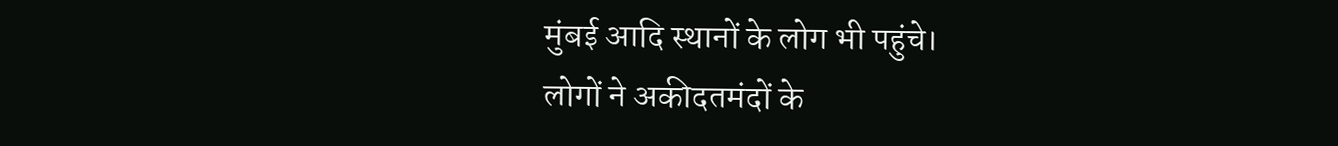मुंबई आदि स्थानों के लोग भी पहुंचे।
लोगों ने अकीदतमंदों के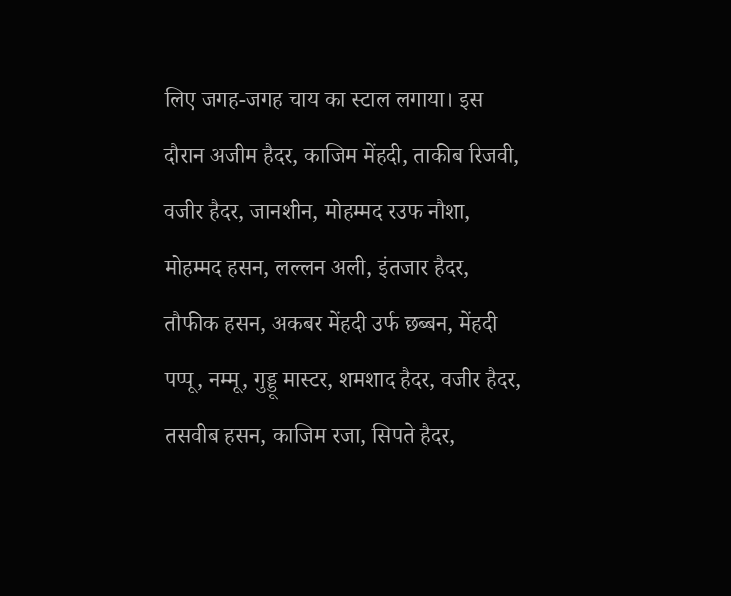लिए जगह-जगह चाय का स्टाल लगाया। इस दौरान अजीम हैदर, काजिम मेंहदी, ताकीब रिजवी, वजीर हैदर, जानशीन, मोहम्मद रउफ नौशा, मोहम्मद हसन, लल्लन अली, इंतजार हैदर, तौफीक हसन, अकबर मेंहदी उर्फ छब्बन, मेंहदी पप्पू, नम्मू, गुड्डू मास्टर, शमशाद हैदर, वजीर हैदर, तसवीब हसन, काजिम रजा, सिपते हैदर,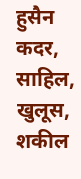हुसैन कदर, साहिल, खुलूस, शकील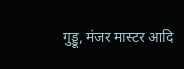गुड्डू, मंजर मास्टर आदि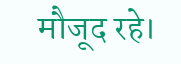मौजूद रहे।